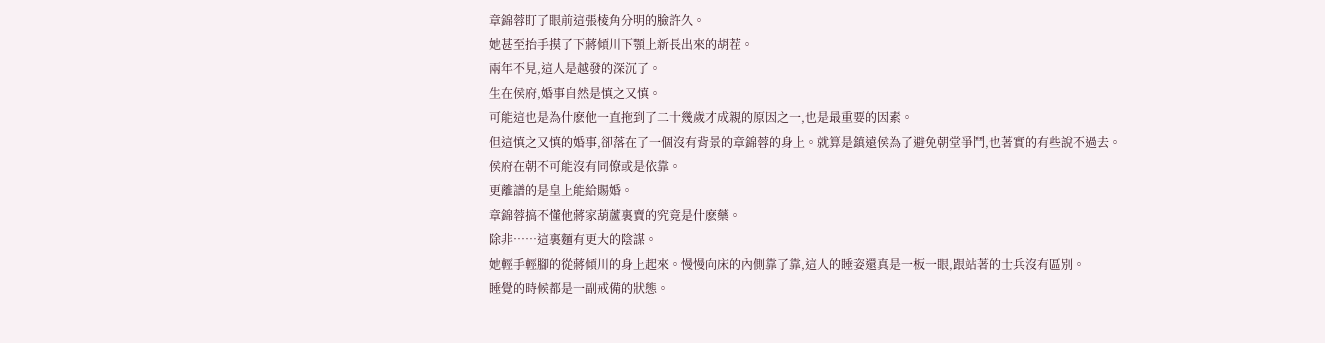章錦蓉盯了眼前這張棱角分明的臉許久。
她甚至抬手摸了下蔣傾川下顎上新長出來的胡茬。
兩年不見,這人是越發的深沉了。
生在侯府,婚事自然是慎之又慎。
可能這也是為什麽他一直拖到了二十幾歲才成親的原因之一,也是最重要的因素。
但這慎之又慎的婚事,卻落在了一個沒有背景的章錦蓉的身上。就算是鎮遠侯為了避免朝堂爭鬥,也著實的有些說不過去。
侯府在朝不可能沒有同僚或是依靠。
更離譜的是皇上能給賜婚。
章錦蓉搞不懂他蔣家葫蘆裏賣的究竟是什麽藥。
除非……這裏麵有更大的陰謀。
她輕手輕腳的從蔣傾川的身上起來。慢慢向床的內側靠了靠,這人的睡姿還真是一板一眼,跟站著的士兵沒有區別。
睡覺的時候都是一副戒備的狀態。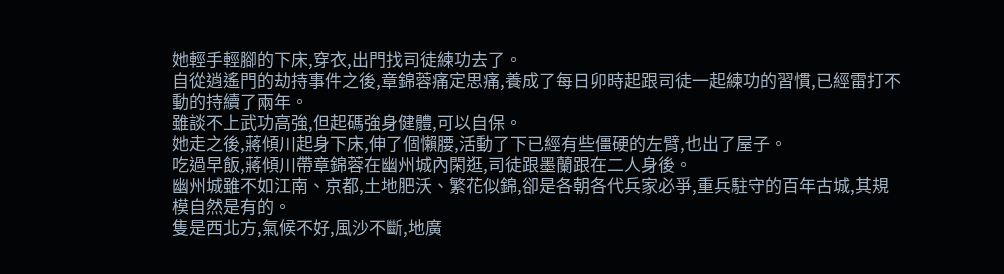她輕手輕腳的下床,穿衣,出門找司徒練功去了。
自從逍遙門的劫持事件之後,章錦蓉痛定思痛,養成了每日卯時起跟司徒一起練功的習慣,已經雷打不動的持續了兩年。
雖談不上武功高強,但起碼強身健體,可以自保。
她走之後,蔣傾川起身下床,伸了個懶腰,活動了下已經有些僵硬的左臂,也出了屋子。
吃過早飯,蔣傾川帶章錦蓉在幽州城內閑逛,司徒跟墨蘭跟在二人身後。
幽州城雖不如江南、京都,土地肥沃、繁花似錦,卻是各朝各代兵家必爭,重兵駐守的百年古城,其規模自然是有的。
隻是西北方,氣候不好,風沙不斷,地廣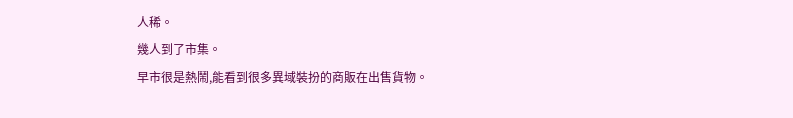人稀。
幾人到了市集。
早市很是熱鬧,能看到很多異域裝扮的商販在出售貨物。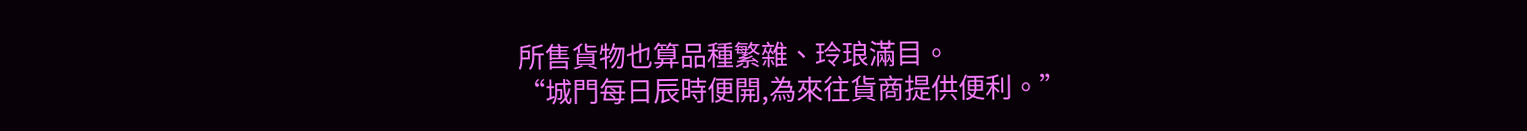所售貨物也算品種繁雜、玲琅滿目。
“城門每日辰時便開,為來往貨商提供便利。”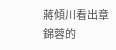蔣傾川看出章錦蓉的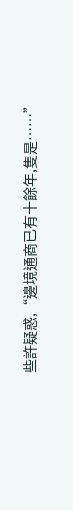些許疑惑,“邊境通商已有十餘年,隻是……”